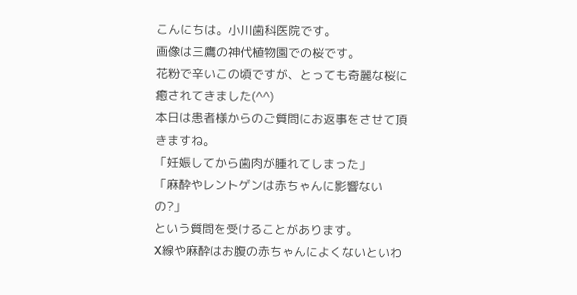こんにちは。小川歯科医院です。
画像は三鷹の神代植物園での桜です。
花粉で辛いこの頃ですが、とっても奇麗な桜に癒されてきました(^^)
本日は患者様からのご質問にお返事をさせて頂きますね。
「妊娠してから歯肉が腫れてしまった」
「麻酔やレントゲンは赤ちゃんに影響ないの?」
という質問を受けることがあります。
X線や麻酔はお腹の赤ちゃんによくないといわ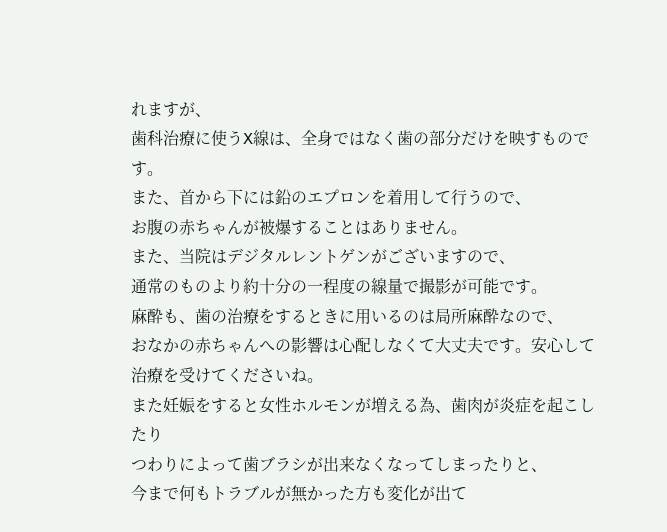れますが、
歯科治療に使うX線は、全身ではなく歯の部分だけを映すものです。
また、首から下には鉛のエプロンを着用して行うので、
お腹の赤ちゃんが被爆することはありません。
また、当院はデジタルレントゲンがございますので、
通常のものより約十分の一程度の線量で撮影が可能です。
麻酔も、歯の治療をするときに用いるのは局所麻酔なので、
おなかの赤ちゃんへの影響は心配しなくて大丈夫です。安心して治療を受けてくださいね。
また妊娠をすると女性ホルモンが増える為、歯肉が炎症を起こしたり
つわりによって歯ブラシが出来なくなってしまったりと、
今まで何もトラブルが無かった方も変化が出て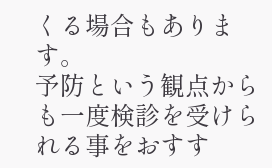くる場合もあります。
予防という観点からも一度検診を受けられる事をおすす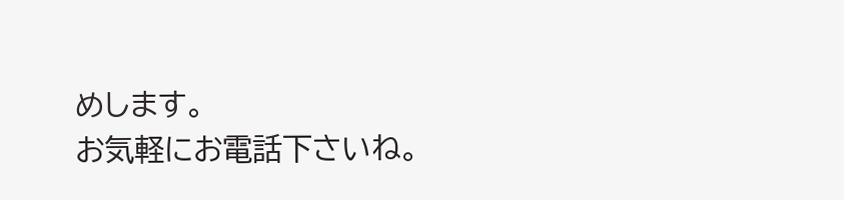めします。
お気軽にお電話下さいね。